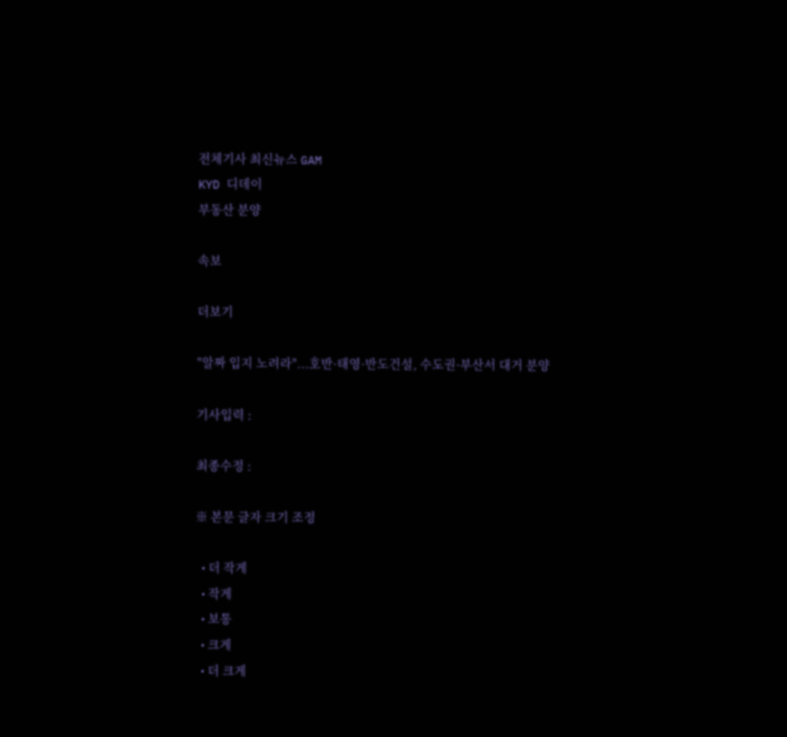전체기사 최신뉴스 GAM
KYD 디데이
부동산 분양

속보

더보기

"알짜 입지 노려라"...호반·태영·반도건설, 수도권·부산서 대거 분양

기사입력 :

최종수정 :

※ 본문 글자 크기 조정

  • 더 작게
  • 작게
  • 보통
  • 크게
  • 더 크게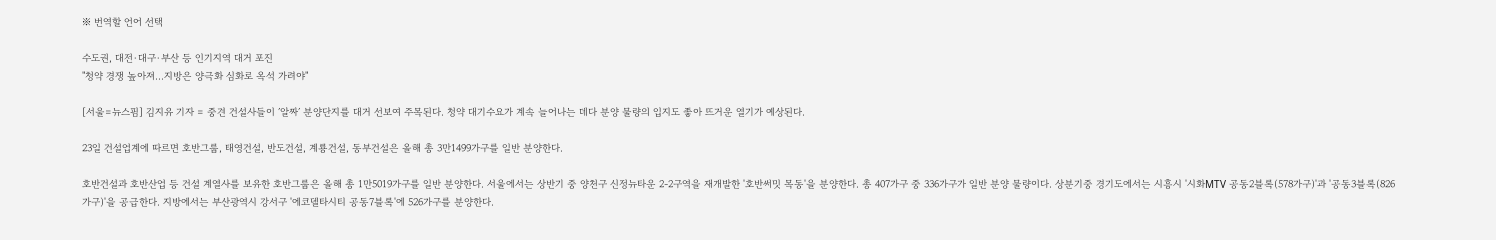※ 번역할 언어 선택

수도권, 대전·대구·부산 등 인기지역 대거 포진
"청약 경쟁 높아져...지방은 양극화 심화로 옥석 가려야"

[서울=뉴스핌] 김지유 기자 = 중견 건설사들이 ′알짜′ 분양단지를 대거 선보여 주목된다. 청약 대기수요가 계속 늘어나는 데다 분양 물량의 입지도 좋아 뜨거운 열기가 예상된다.

23일 건설업계에 따르면 호반그룹, 태영건설, 반도건설, 계룡건설, 동부건설은 올해 총 3만1499가구를 일반 분양한다.

호반건설과 호반산업 등 건설 계열사를 보유한 호반그룹은 올해 총 1만5019가구를 일반 분양한다. 서울에서는 상반기 중 양천구 신정뉴타운 2-2구역을 재개발한 '호반써밋 목동'을 분양한다. 총 407가구 중 336가구가 일반 분양 물량이다. 상분기중 경기도에서는 시흥시 '시화MTV 공동2블록(578가구)'과 '공동3블록(826가구)'을 공급한다. 지방에서는 부산광역시 강서구 '에코델타시티 공동7블록'에 526가구를 분양한다.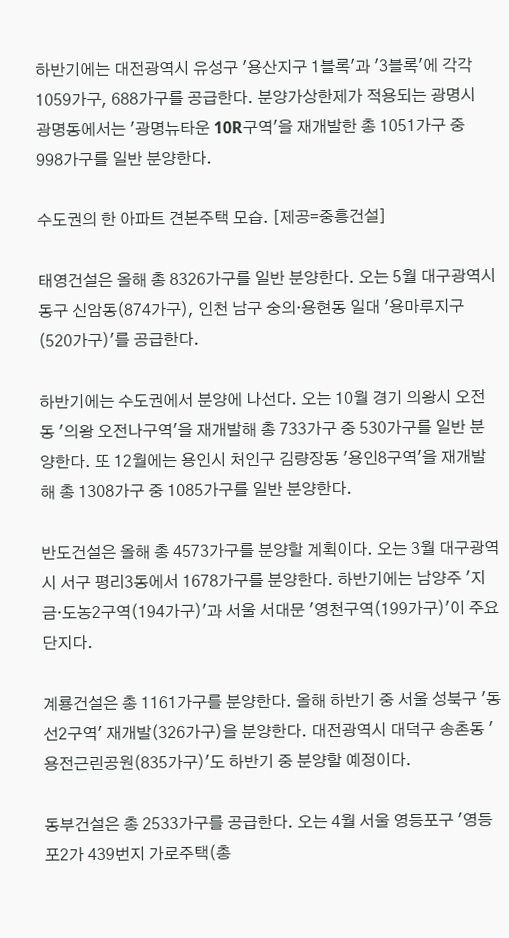하반기에는 대전광역시 유성구 '용산지구 1블록'과 '3블록'에 각각 1059가구, 688가구를 공급한다. 분양가상한제가 적용되는 광명시 광명동에서는 '광명뉴타운 10R구역'을 재개발한 총 1051가구 중 998가구를 일반 분양한다.

수도권의 한 아파트 견본주택 모습. [제공=중흥건설]

태영건설은 올해 총 8326가구를 일반 분양한다. 오는 5월 대구광역시 동구 신암동(874가구), 인천 남구 숭의·용현동 일대 '용마루지구(520가구)'를 공급한다.

하반기에는 수도권에서 분양에 나선다. 오는 10월 경기 의왕시 오전동 '의왕 오전나구역'을 재개발해 총 733가구 중 530가구를 일반 분양한다. 또 12월에는 용인시 처인구 김량장동 '용인8구역'을 재개발해 총 1308가구 중 1085가구를 일반 분양한다.

반도건설은 올해 총 4573가구를 분양할 계획이다. 오는 3월 대구광역시 서구 평리3동에서 1678가구를 분양한다. 하반기에는 남양주 '지금·도농2구역(194가구)'과 서울 서대문 '영천구역(199가구)'이 주요 단지다.

계룡건설은 총 1161가구를 분양한다. 올해 하반기 중 서울 성북구 '동선2구역' 재개발(326가구)을 분양한다. 대전광역시 대덕구 송촌동 '용전근린공원(835가구)'도 하반기 중 분양할 예정이다.

동부건설은 총 2533가구를 공급한다. 오는 4월 서울 영등포구 '영등포2가 439번지 가로주택(총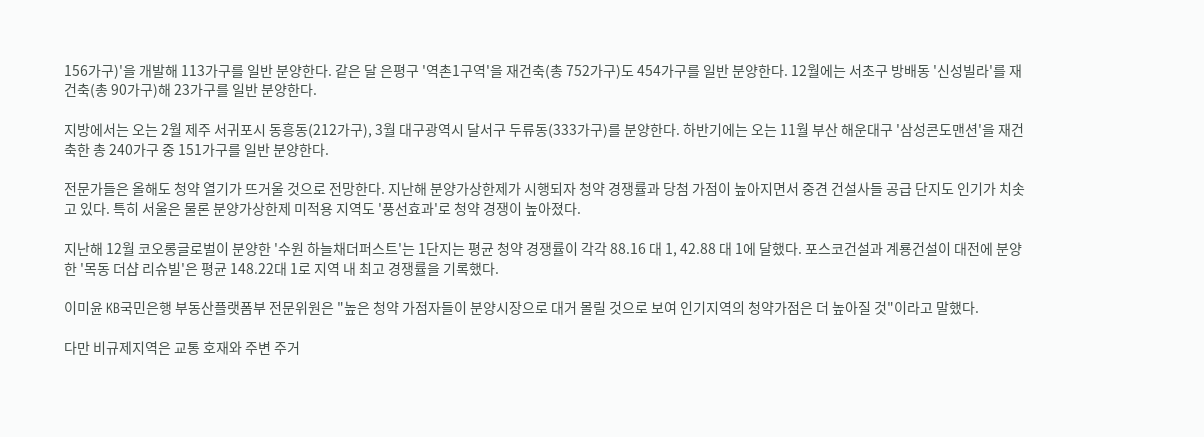156가구)'을 개발해 113가구를 일반 분양한다. 같은 달 은평구 '역촌1구역'을 재건축(총 752가구)도 454가구를 일반 분양한다. 12월에는 서초구 방배동 '신성빌라'를 재건축(총 90가구)해 23가구를 일반 분양한다.

지방에서는 오는 2월 제주 서귀포시 동흥동(212가구), 3월 대구광역시 달서구 두류동(333가구)를 분양한다. 하반기에는 오는 11월 부산 해운대구 '삼성콘도맨션'을 재건축한 총 240가구 중 151가구를 일반 분양한다.

전문가들은 올해도 청약 열기가 뜨거울 것으로 전망한다. 지난해 분양가상한제가 시행되자 청약 경쟁률과 당첨 가점이 높아지면서 중견 건설사들 공급 단지도 인기가 치솟고 있다. 특히 서울은 물론 분양가상한제 미적용 지역도 '풍선효과'로 청약 경쟁이 높아졌다.

지난해 12월 코오롱글로벌이 분양한 '수원 하늘채더퍼스트'는 1단지는 평균 청약 경쟁률이 각각 88.16 대 1, 42.88 대 1에 달했다. 포스코건설과 계룡건설이 대전에 분양한 '목동 더샵 리슈빌'은 평균 148.22대 1로 지역 내 최고 경쟁률을 기록했다.

이미윤 KB국민은행 부동산플랫폼부 전문위원은 "높은 청약 가점자들이 분양시장으로 대거 몰릴 것으로 보여 인기지역의 청약가점은 더 높아질 것"이라고 말했다.

다만 비규제지역은 교통 호재와 주변 주거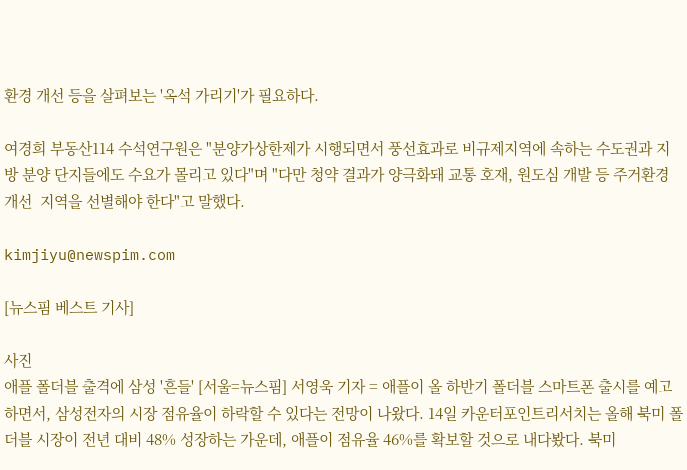환경 개선 등을 살펴보는 '옥석 가리기'가 필요하다.

여경희 부동산114 수석연구원은 "분양가상한제가 시행되면서 풍선효과로 비규제지역에 속하는 수도권과 지방 분양 단지들에도 수요가 몰리고 있다"며 "다만 청약 결과가 양극화돼 교통 호재, 원도심 개발 등 주거환경 개선  지역을 선별해야 한다"고 말했다.

kimjiyu@newspim.com

[뉴스핌 베스트 기사]

사진
애플 폴더블 출격에 삼성 '흔들' [서울=뉴스핌] 서영욱 기자 = 애플이 올 하반기 폴더블 스마트폰 출시를 예고하면서, 삼성전자의 시장 점유율이 하락할 수 있다는 전망이 나왔다. 14일 카운터포인트리서치는 올해 북미 폴더블 시장이 전년 대비 48% 성장하는 가운데, 애플이 점유율 46%를 확보할 것으로 내다봤다. 북미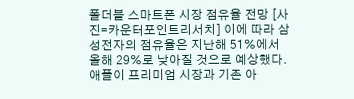폴더블 스마트폰 시장 점유율 전망 [사진=카운터포인트리서치] 이에 따라 삼성전자의 점유율은 지난해 51%에서 올해 29%로 낮아질 것으로 예상했다. 애플이 프리미엄 시장과 기존 아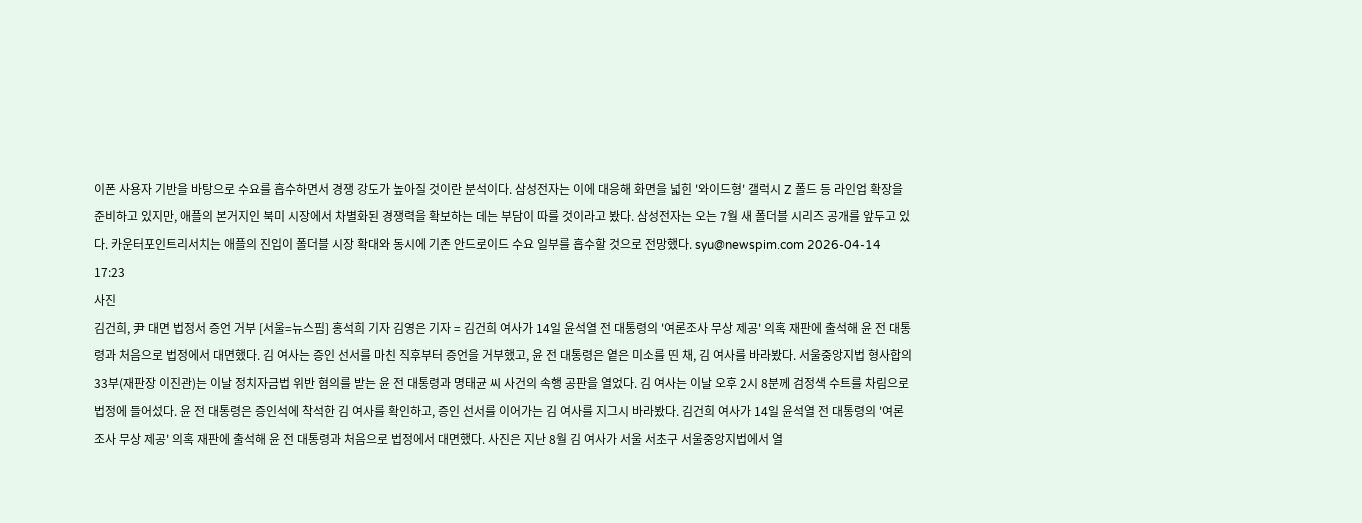이폰 사용자 기반을 바탕으로 수요를 흡수하면서 경쟁 강도가 높아질 것이란 분석이다. 삼성전자는 이에 대응해 화면을 넓힌 '와이드형' 갤럭시 Z 폴드 등 라인업 확장을 준비하고 있지만, 애플의 본거지인 북미 시장에서 차별화된 경쟁력을 확보하는 데는 부담이 따를 것이라고 봤다. 삼성전자는 오는 7월 새 폴더블 시리즈 공개를 앞두고 있다. 카운터포인트리서치는 애플의 진입이 폴더블 시장 확대와 동시에 기존 안드로이드 수요 일부를 흡수할 것으로 전망했다. syu@newspim.com 2026-04-14 17:23
사진
김건희, 尹 대면 법정서 증언 거부 [서울=뉴스핌] 홍석희 기자 김영은 기자 = 김건희 여사가 14일 윤석열 전 대통령의 '여론조사 무상 제공' 의혹 재판에 출석해 윤 전 대통령과 처음으로 법정에서 대면했다. 김 여사는 증인 선서를 마친 직후부터 증언을 거부했고, 윤 전 대통령은 옅은 미소를 띤 채, 김 여사를 바라봤다. 서울중앙지법 형사합의33부(재판장 이진관)는 이날 정치자금법 위반 혐의를 받는 윤 전 대통령과 명태균 씨 사건의 속행 공판을 열었다. 김 여사는 이날 오후 2시 8분께 검정색 수트를 차림으로 법정에 들어섰다. 윤 전 대통령은 증인석에 착석한 김 여사를 확인하고, 증인 선서를 이어가는 김 여사를 지그시 바라봤다. 김건희 여사가 14일 윤석열 전 대통령의 '여론조사 무상 제공' 의혹 재판에 출석해 윤 전 대통령과 처음으로 법정에서 대면했다. 사진은 지난 8월 김 여사가 서울 서초구 서울중앙지법에서 열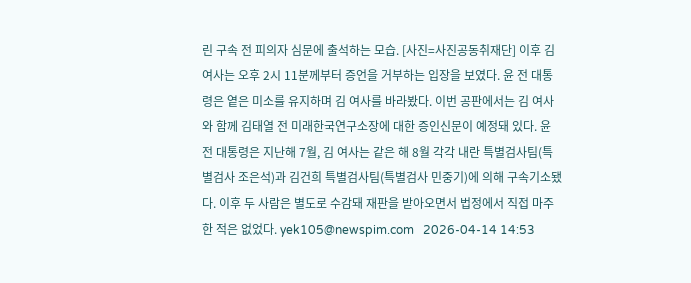린 구속 전 피의자 심문에 출석하는 모습. [사진=사진공동취재단] 이후 김 여사는 오후 2시 11분께부터 증언을 거부하는 입장을 보였다. 윤 전 대통령은 옅은 미소를 유지하며 김 여사를 바라봤다. 이번 공판에서는 김 여사와 함께 김태열 전 미래한국연구소장에 대한 증인신문이 예정돼 있다. 윤 전 대통령은 지난해 7월, 김 여사는 같은 해 8월 각각 내란 특별검사팀(특별검사 조은석)과 김건희 특별검사팀(특별검사 민중기)에 의해 구속기소됐다. 이후 두 사람은 별도로 수감돼 재판을 받아오면서 법정에서 직접 마주한 적은 없었다. yek105@newspim.com   2026-04-14 14:53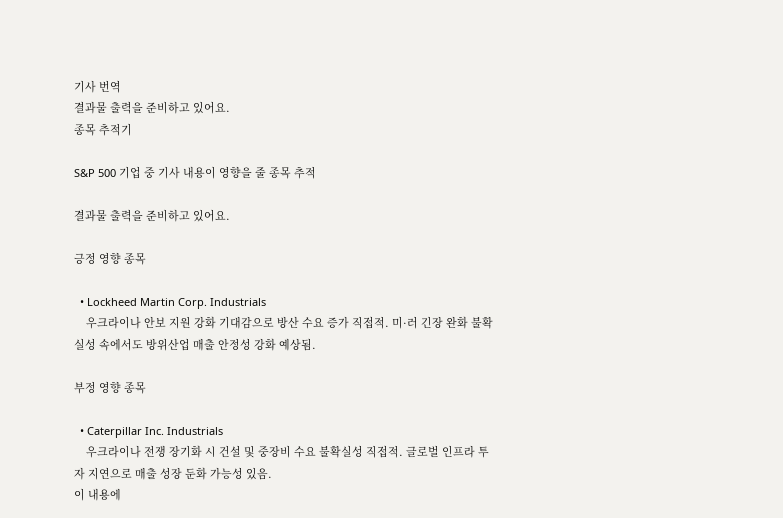기사 번역
결과물 출력을 준비하고 있어요.
종목 추적기

S&P 500 기업 중 기사 내용이 영향을 줄 종목 추적

결과물 출력을 준비하고 있어요.

긍정 영향 종목

  • Lockheed Martin Corp. Industrials
    우크라이나 안보 지원 강화 기대감으로 방산 수요 증가 직접적. 미·러 긴장 완화 불확실성 속에서도 방위산업 매출 안정성 강화 예상됨.

부정 영향 종목

  • Caterpillar Inc. Industrials
    우크라이나 전쟁 장기화 시 건설 및 중장비 수요 불확실성 직접적. 글로벌 인프라 투자 지연으로 매출 성장 둔화 가능성 있음.
이 내용에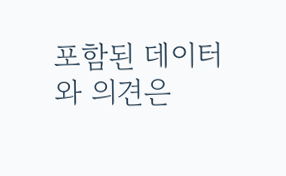포함된 데이터와 의견은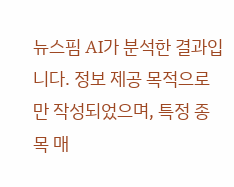뉴스핌 AI가 분석한 결과입니다. 정보 제공 목적으로만 작성되었으며, 특정 종목 매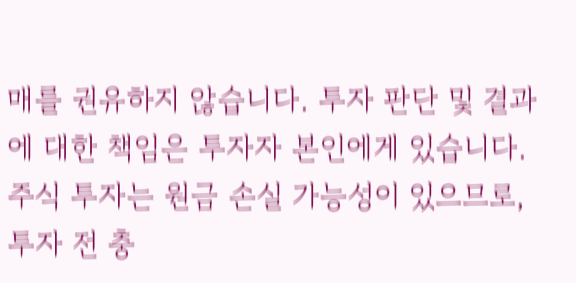매를 권유하지 않습니다. 투자 판단 및 결과에 대한 책임은 투자자 본인에게 있습니다. 주식 투자는 원금 손실 가능성이 있으므로, 투자 전 충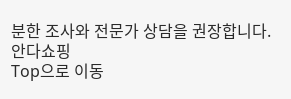분한 조사와 전문가 상담을 권장합니다.
안다쇼핑
Top으로 이동